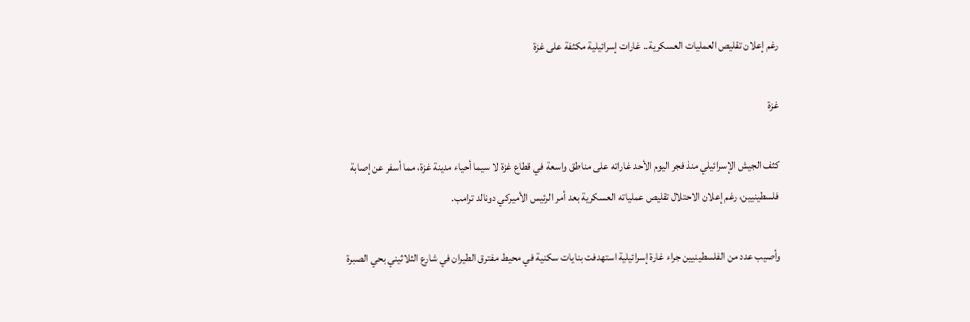رغم إعلان تقليص العمليات العسكرية.. غارات إسرائيلية مكثفة على غزة

غزة

كثف الجيش الإسرائيلي منذ فجر اليوم الأحد غاراته على مناطق واسعة في قطاع غزة لا سيما أحياء مدينة غزة، مما أسفر عن إصابة فلسطينيين، رغم إعلان الاحتلال تقليص عملياته العسكرية بعد أمر الرئيس الأميركي دونالد ترامب.

وأصيب عدد من الفلسطينيين جراء غارة إسرائيلية استهدفت بنايات سكنية في محيط مفترق الطيران في شارع الثلاثيني بحي الصبرة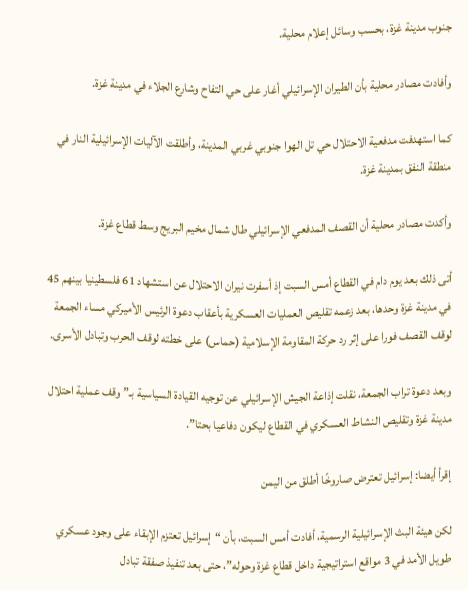جنوب مدينة غزة، بحسب وسائل إعلام محلية.

وأفادت مصادر محلية بأن الطيران الإسرائيلي أغار على حي التفاح وشارع الجلاء في مدينة غزة.

كما استهدفت مدفعية الاحتلال حي تل الهوا جنوبي غربي المدينة، وأطلقت الآليات الإسرائيلية النار في منطقة النفق بمدينة غزة.

وأكدت مصادر محلية أن القصف المدفعي الإسرائيلي طال شمال مخيم البريج وسط قطاع غزة.

أتى ذلك بعد يوم دام في القطاع أمس السبت إذ أسفرت نيران الاحتلال عن استشهاد 61 فلسطينيا بينهم 45 في مدينة غزة وحدها، بعد زعمه تقليص العمليات العسكرية بأعقاب دعوة الرئيس الأميركي مساء الجمعة لوقف القصف فورا على إثر رد حركة المقاومة الإسلامية (حماس) على خطته لوقف الحرب وتبادل الأسرى.

وبعد دعوة تراب الجمعة، نقلت إذاعة الجيش الإسرائيلي عن توجيه القيادة السياسية بـ”وقف عملية احتلال مدينة غزة وتقليص النشاط العسكري في القطاع ليكون دفاعيا بحتا”.

إقرأ أيضا: إسرائيل تعترض صاروخًا أطلق من اليمن

لكن هيئة البث الإسرائيلية الرسمية، أفادت أمس السبت، بأن “إسرائيل تعتزم الإبقاء على وجود عسكري طويل الأمد في 3 مواقع استراتيجية داخل قطاع غزة وحوله”، حتى بعد تنفيذ صفقة تبادل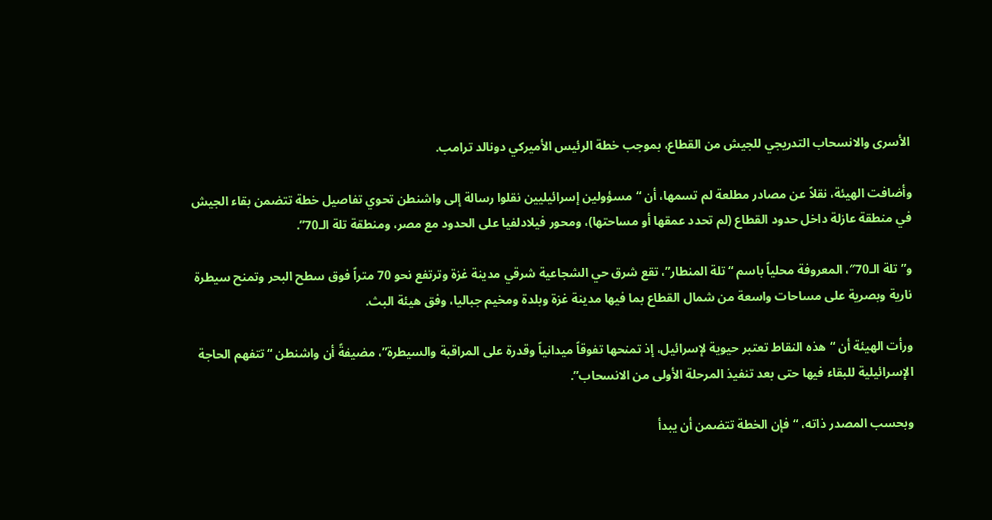الأسرى والانسحاب التدريجي للجيش من القطاع، بموجب خطة الرئيس الأميركي دونالد ترامب.

وأضافت الهيئة، نقلاً عن مصادر مطلعة لم تسمها، أن “مسؤولين إسرائيليين نقلوا رسالة إلى واشنطن تحوي تفاصيل خطة تتضمن بقاء الجيش في منطقة عازلة داخل حدود القطاع (لم تحدد عمقها أو مساحتها)، ومحور فيلادلفيا على الحدود مع مصر، ومنطقة تلة الـ70”.

و”تلة الـ70″، المعروفة محلياً باسم “تلة المنطار”، تقع شرق حي الشجاعية شرقي مدينة غزة وترتفع نحو 70 متراً فوق سطح البحر وتمنح سيطرة نارية وبصرية على مساحات واسعة من شمال القطاع بما فيها مدينة غزة وبلدة ومخيم جباليا، وفق هيئة البث.

ورأت الهيئة أن “هذه النقاط تعتبر حيوية لإسرائيل، إذ تمنحها تفوقاً ميدانياً وقدرة على المراقبة والسيطرة”، مضيفةً أن واشنطن “تتفهم الحاجة الإسرائيلية للبقاء فيها حتى بعد تنفيذ المرحلة الأولى من الانسحاب”.

وبحسب المصدر ذاته، “فإن الخطة تتضمن أن يبدأ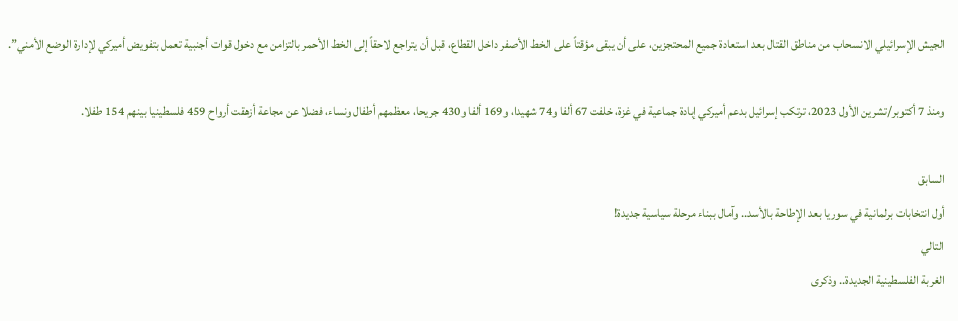الجيش الإسرائيلي الانسحاب من مناطق القتال بعد استعادة جميع المحتجزين، على أن يبقى مؤقتاً على الخط الأصفر داخل القطاع، قبل أن يتراجع لاحقاً إلى الخط الأحمر بالتزامن مع دخول قوات أجنبية تعمل بتفويض أميركي لإدارة الوضع الأمني”.

ومنذ 7 أكتوبر/تشرين الأول 2023، ترتكب إسرائيل بدعم أميركي إبادة جماعية في غزة، خلفت 67 ألفا و74 شهيدا، و169 ألفا و430 جريحا، معظمهم أطفال ونساء، فضلا عن مجاعة أزهقت أرواح 459 فلسطينيا بينهم 154 طفلا.

السابق
أول انتخابات برلمانية في سوريا بعد الإطاحة بالأسد.. وآمال ببناء مرحلة سياسية جديدة!
التالي
الغربة الفلسطينية الجديدة.. وذكرى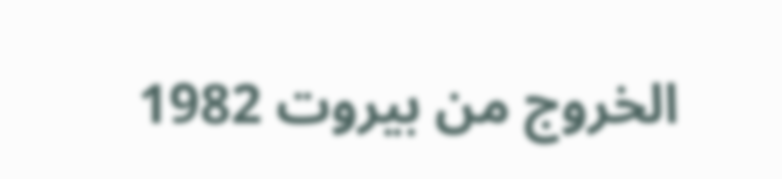الخروج من بيروت 1982